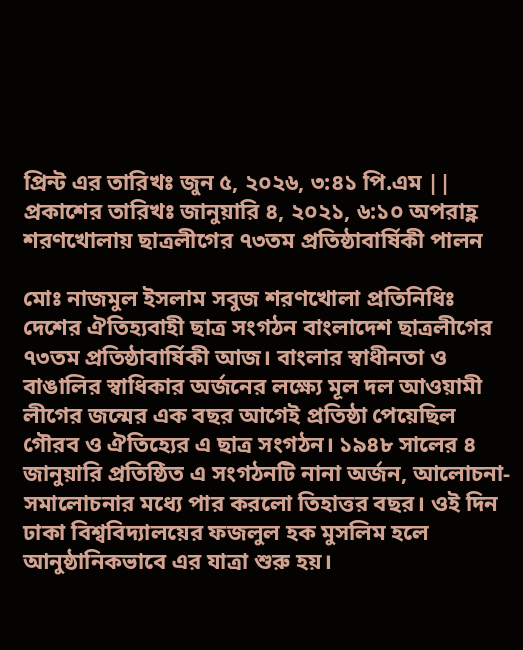প্রিন্ট এর তারিখঃ জুন ৫, ২০২৬, ৩:৪১ পি.এম || প্রকাশের তারিখঃ জানুয়ারি ৪, ২০২১, ৬:১০ অপরাহ্ণ
শরণখোলায় ছাত্রলীগের ৭৩তম প্রতিষ্ঠাবার্ষিকী পালন

মোঃ নাজমুল ইসলাম সবুজ শরণখোলা প্রতিনিধিঃ দেশের ঐতিহ্যবাহী ছাত্র সংগঠন বাংলাদেশ ছাত্রলীগের ৭৩তম প্রতিষ্ঠাবার্ষিকী আজ। বাংলার স্বাধীনতা ও বাঙালির স্বাধিকার অর্জনের লক্ষ্যে মূল দল আওয়ামী লীগের জন্মের এক বছর আগেই প্রতিষ্ঠা পেয়েছিল গৌরব ও ঐতিহ্যের এ ছাত্র সংগঠন। ১৯৪৮ সালের ৪ জানুয়ারি প্রতিষ্ঠিত এ সংগঠনটি নানা অর্জন, আলোচনা-সমালোচনার মধ্যে পার করলো তিহাত্তর বছর। ওই দিন ঢাকা বিশ্ববিদ্যালয়ের ফজলুল হক মুসলিম হলে আনুষ্ঠানিকভাবে এর যাত্রা শুরু হয়।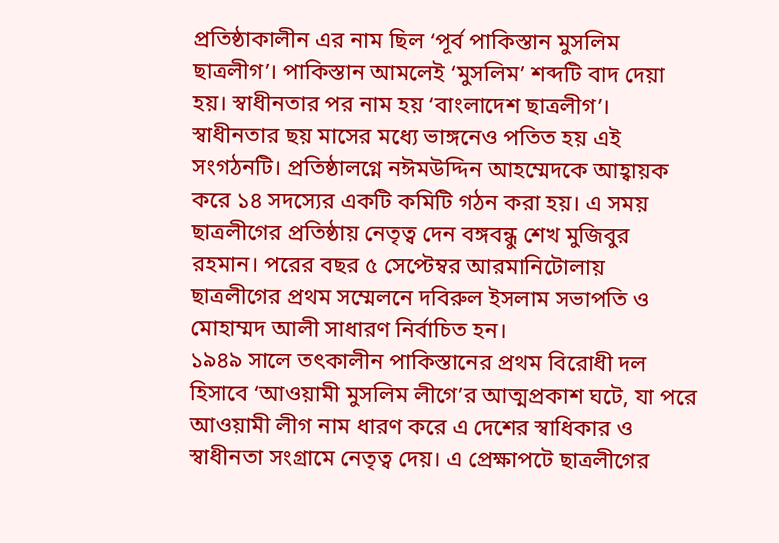প্রতিষ্ঠাকালীন এর নাম ছিল ‘পূর্ব পাকিস্তান মুসলিম ছাত্রলীগ’। পাকিস্তান আমলেই ‘মুসলিম’ শব্দটি বাদ দেয়া হয়। স্বাধীনতার পর নাম হয় ‘বাংলাদেশ ছাত্রলীগ’। স্বাধীনতার ছয় মাসের মধ্যে ভাঙ্গনেও পতিত হয় এই সংগঠনটি। প্রতিষ্ঠালগ্নে নঈমউদ্দিন আহম্মেদকে আহ্বায়ক করে ১৪ সদস্যের একটি কমিটি গঠন করা হয়। এ সময় ছাত্রলীগের প্রতিষ্ঠায় নেতৃত্ব দেন বঙ্গবন্ধু শেখ মুজিবুর রহমান। পরের বছর ৫ সেপ্টেম্বর আরমানিটোলায় ছাত্রলীগের প্রথম সম্মেলনে দবিরুল ইসলাম সভাপতি ও মোহাম্মদ আলী সাধারণ নির্বাচিত হন।
১৯৪৯ সালে তৎকালীন পাকিস্তানের প্রথম বিরোধী দল হিসাবে ‘আওয়ামী মুসলিম লীগে’র আত্মপ্রকাশ ঘটে, যা পরে আওয়ামী লীগ নাম ধারণ করে এ দেশের স্বাধিকার ও স্বাধীনতা সংগ্রামে নেতৃত্ব দেয়। এ প্রেক্ষাপটে ছাত্রলীগের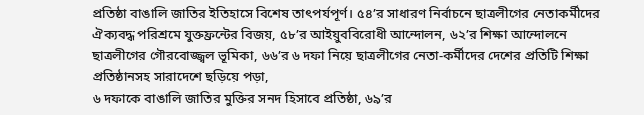প্রতিষ্ঠা বাঙালি জাতির ইতিহাসে বিশেষ তাৎপর্যপূর্ণ। ৫৪’র সাধারণ নির্বাচনে ছাত্রলীগের নেতাকর্মীদের ঐক্যবদ্ধ পরিশ্রমে যুক্তফ্রন্টের বিজয়, ৫৮’র আইয়ুববিরোধী আন্দোলন, ৬২’র শিক্ষা আন্দোলনে ছাত্রলীগের গৌরবোজ্জ্বল ভূমিকা, ৬৬’র ৬ দফা নিয়ে ছাত্রলীগের নেতা-কর্মীদের দেশের প্রতিটি শিক্ষা প্রতিষ্ঠানসহ সারাদেশে ছড়িয়ে পড়া,
৬ দফাকে বাঙালি জাতির মুক্তির সনদ হিসাবে প্রতিষ্ঠা, ৬৯’র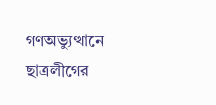গণঅভ্যুত্থানে ছাত্রলীগের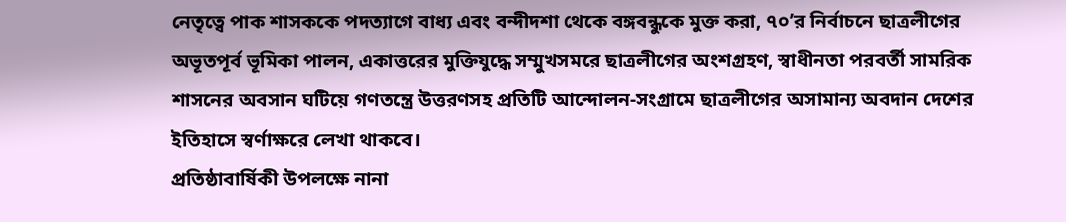নেতৃত্বে পাক শাসককে পদত্যাগে বাধ্য এবং বন্দীদশা থেকে বঙ্গবন্ধুকে মুক্ত করা, ৭০’র নির্বাচনে ছাত্রলীগের অভূতপূর্ব ভূমিকা পালন, একাত্তরের মুক্তিযুদ্ধে সম্মুখসমরে ছাত্রলীগের অংশগ্রহণ, স্বাধীনতা পরবর্তী সামরিক শাসনের অবসান ঘটিয়ে গণতন্ত্রে উত্তরণসহ প্রতিটি আন্দোলন-সংগ্রামে ছাত্রলীগের অসামান্য অবদান দেশের ইতিহাসে স্বর্ণাক্ষরে লেখা থাকবে।
প্রতিষ্ঠাবার্ষিকী উপলক্ষে নানা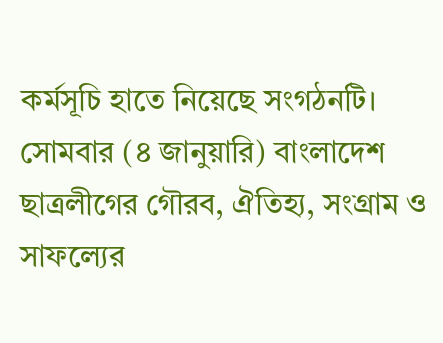কর্মসূচি হাতে নিয়েছে সংগঠনটি। সোমবার (৪ জানুয়ারি) বাংলাদেশ ছাত্রলীগের গৌরব, ঐতিহ্য, সংগ্রাম ও সাফল্যের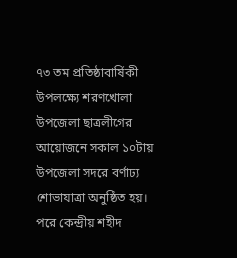৭৩ তম প্রতিষ্ঠাবার্ষিকী উপলক্ষ্যে শরণখোলা উপজেলা ছাত্রলীগের আয়োজনে সকাল ১০টায় উপজেলা সদরে বর্ণাঢ্য শোভাযাত্রা অনুষ্ঠিত হয়। পরে কেন্দ্রীয় শহীদ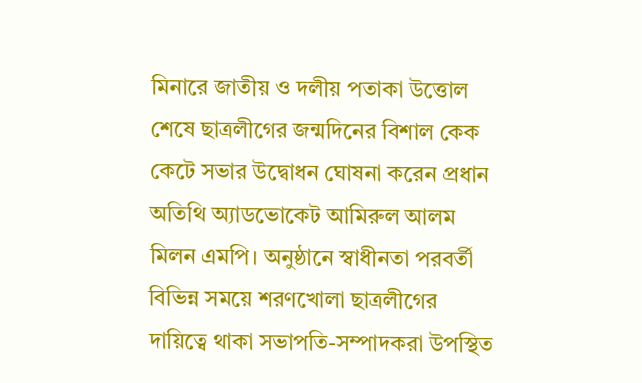মিনারে জাতীয় ও দলীয় পতাকা উত্তোল শেষে ছাত্রলীগের জন্মদিনের বিশাল কেক কেটে সভার উদ্বোধন ঘোষনা করেন প্রধান অতিথি অ্যাডভোকেট আমিরুল আলম মিলন এমপি। অনুষ্ঠানে স্বাধীনতা পরবর্তী বিভিন্ন সময়ে শরণখোলা ছাত্রলীগের দায়িত্বে থাকা সভাপতি-সম্পাদকরা উপস্থিত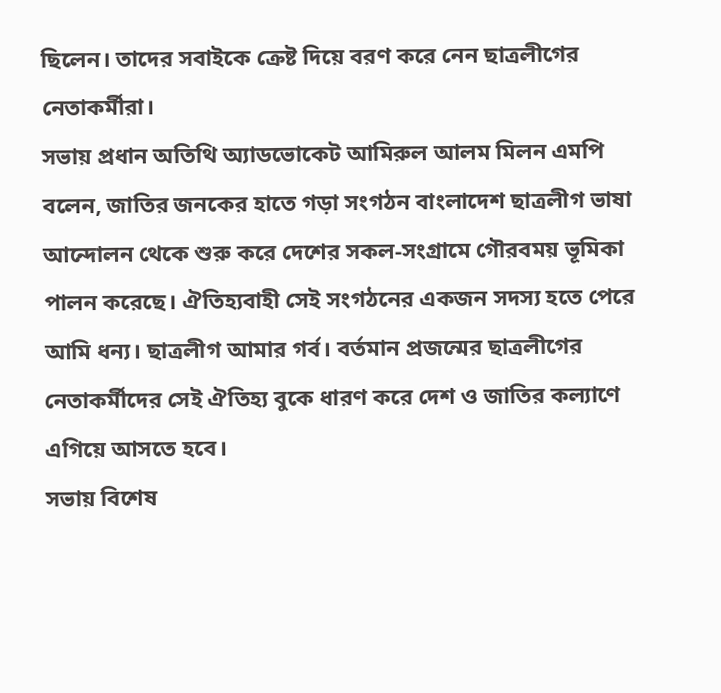ছিলেন। তাদের সবাইকে ক্রেষ্ট দিয়ে বরণ করে নেন ছাত্রলীগের নেতাকর্মীরা।
সভায় প্রধান অতিথি অ্যাডভোকেট আমিরুল আলম মিলন এমপি বলেন, জাতির জনকের হাতে গড়া সংগঠন বাংলাদেশ ছাত্রলীগ ভাষা আন্দোলন থেকে শুরু করে দেশের সকল-সংগ্রামে গৌরবময় ভূমিকা পালন করেছে। ঐতিহ্যবাহী সেই সংগঠনের একজন সদস্য হতে পেরে আমি ধন্য। ছাত্রলীগ আমার গর্ব। বর্তমান প্রজন্মের ছাত্রলীগের নেতাকর্মীদের সেই ঐতিহ্য বুকে ধারণ করে দেশ ও জাতির কল্যাণে এগিয়ে আসতে হবে।
সভায় বিশেষ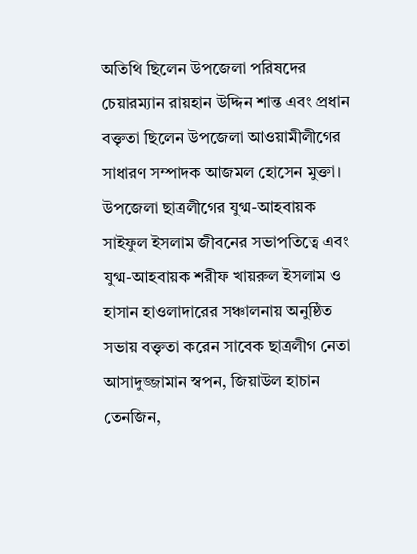অতিথি ছিলেন উপজেলা পরিষদের চেয়ারম্যান রায়হান উদ্দিন শান্ত এবং প্রধান বক্তৃতা ছিলেন উপজেলা আওয়ামীলীগের সাধারণ সম্পাদক আজমল হোসেন মুক্তা। উপজেলা ছাত্রলীগের যুগ্ম-আহবায়ক সাইফুল ইসলাম জীবনের সভাপতিত্বে এবং যুগ্ম-আহবায়ক শরীফ খায়রুল ইসলাম ও হাসান হাওলাদারের সঞ্চালনায় অনুষ্ঠিত সভায় বক্তৃতা করেন সাবেক ছাত্রলীগ নেতা আসাদুজ্জামান স্বপন, জিয়াউল হাচান তেনজিন,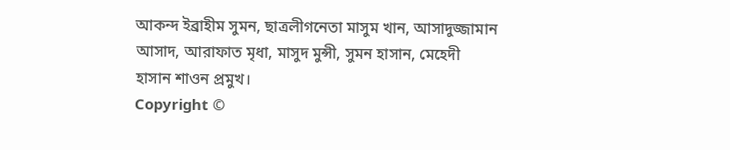আকন্দ ইব্রাহীম সুমন, ছাত্রলীগনেতা মাসুম খান, আসাদুজ্জামান আসাদ, আরাফাত মৃধা, মাসুদ মুন্সী, সুমন হাসান, মেহেদী হাসান শাওন প্রমুখ।
Copyright ©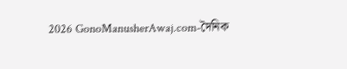2026 GonoManusherAwaj.com-দৈনিক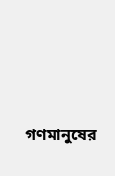গণমানুষের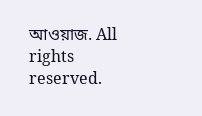আওয়াজ. All rights reserved.